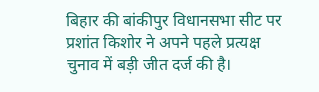बिहार की बांकीपुर विधानसभा सीट पर प्रशांत किशोर ने अपने पहले प्रत्यक्ष चुनाव में बड़ी जीत दर्ज की है।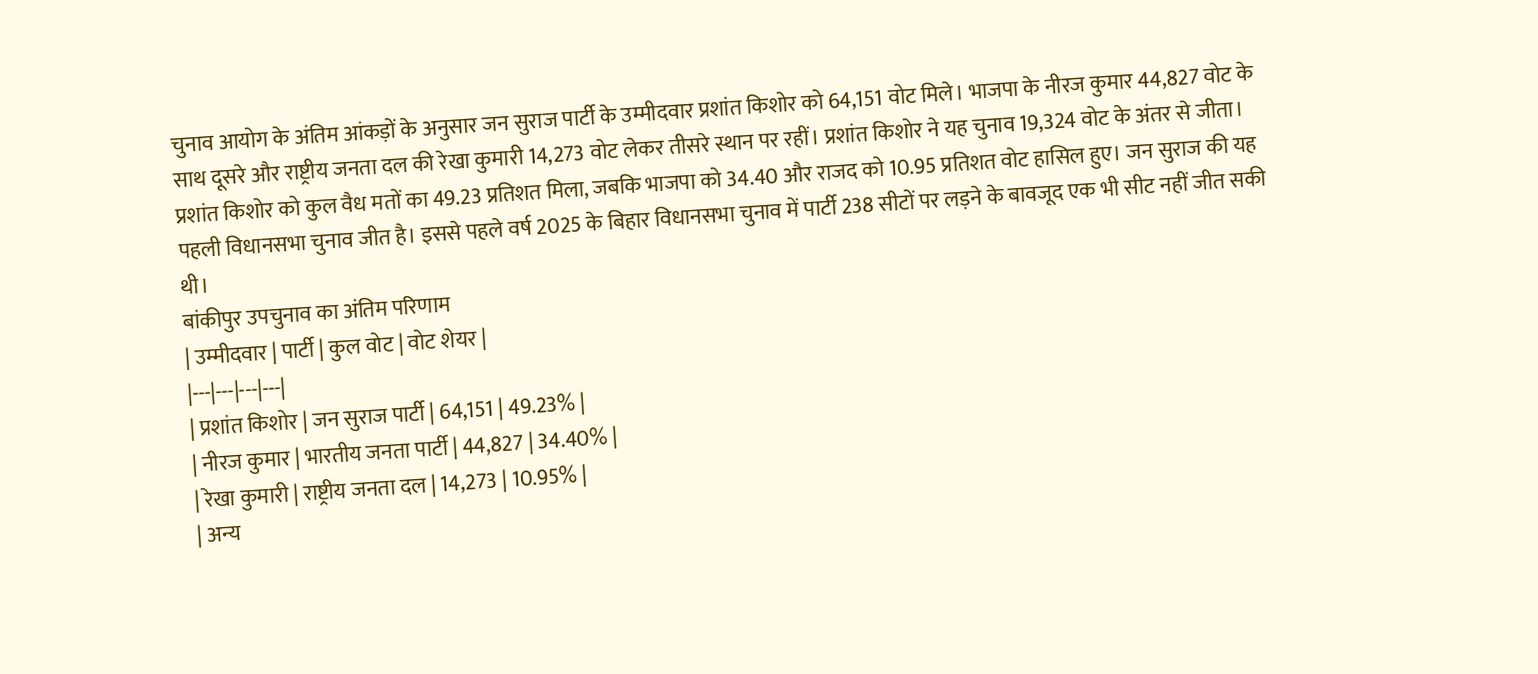चुनाव आयोग के अंतिम आंकड़ों के अनुसार जन सुराज पार्टी के उम्मीदवार प्रशांत किशोर को 64,151 वोट मिले। भाजपा के नीरज कुमार 44,827 वोट के साथ दूसरे और राष्ट्रीय जनता दल की रेखा कुमारी 14,273 वोट लेकर तीसरे स्थान पर रहीं। प्रशांत किशोर ने यह चुनाव 19,324 वोट के अंतर से जीता। प्रशांत किशोर को कुल वैध मतों का 49.23 प्रतिशत मिला, जबकि भाजपा को 34.40 और राजद को 10.95 प्रतिशत वोट हासिल हुए। जन सुराज की यह पहली विधानसभा चुनाव जीत है। इससे पहले वर्ष 2025 के बिहार विधानसभा चुनाव में पार्टी 238 सीटों पर लड़ने के बावजूद एक भी सीट नहीं जीत सकी थी।
बांकीपुर उपचुनाव का अंतिम परिणाम
| उम्मीदवार | पार्टी | कुल वोट | वोट शेयर |
|---|---|---|---|
| प्रशांत किशोर | जन सुराज पार्टी | 64,151 | 49.23% |
| नीरज कुमार | भारतीय जनता पार्टी | 44,827 | 34.40% |
| रेखा कुमारी | राष्ट्रीय जनता दल | 14,273 | 10.95% |
| अन्य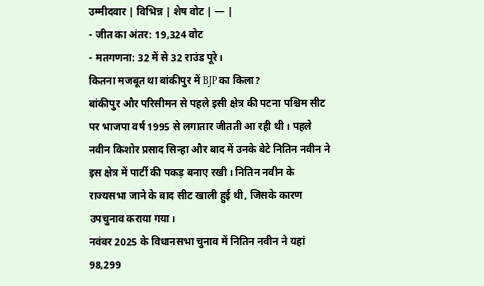उम्मीदवार | विभिन्न | शेष वोट | — |
- जीत का अंतर: 19,324 वोट
- मतगणना: 32 में से 32 राउंड पूरे।
कितना मजबूत था बांकीपुर में BJP का किला?
बांकीपुर और परिसीमन से पहले इसी क्षेत्र की पटना पश्चिम सीट पर भाजपा वर्ष 1995 से लगातार जीतती आ रही थी। पहले नवीन किशोर प्रसाद सिन्हा और बाद में उनके बेटे नितिन नवीन ने इस क्षेत्र में पार्टी की पकड़ बनाए रखी। नितिन नवीन के राज्यसभा जाने के बाद सीट खाली हुई थी, जिसके कारण उपचुनाव कराया गया।
नवंबर 2025 के विधानसभा चुनाव में नितिन नवीन ने यहां 98,299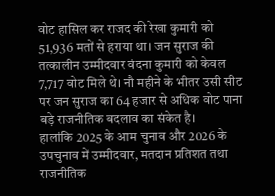वोट हासिल कर राजद की रेखा कुमारी को 51,936 मतों से हराया था। जन सुराज की तत्कालीन उम्मीदवार वंदना कुमारी को केवल 7,717 वोट मिले थे। नौ महीने के भीतर उसी सीट पर जन सुराज का 64 हजार से अधिक वोट पाना बड़े राजनीतिक बदलाव का संकेत है।
हालांकि 2025 के आम चुनाव और 2026 के उपचुनाव में उम्मीदवार, मतदान प्रतिशत तथा राजनीतिक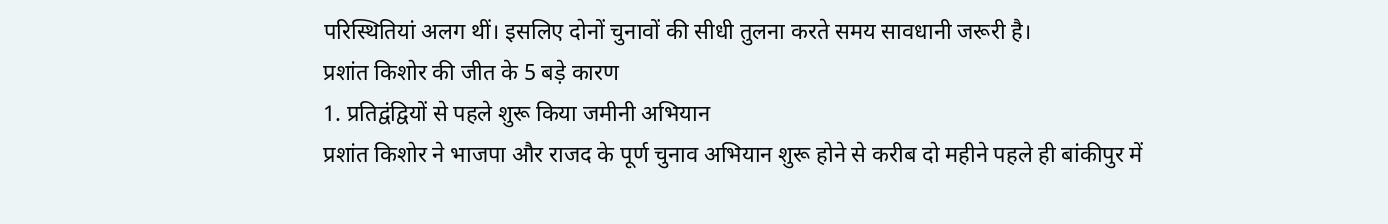परिस्थितियां अलग थीं। इसलिए दोनों चुनावों की सीधी तुलना करते समय सावधानी जरूरी है।
प्रशांत किशोर की जीत के 5 बड़े कारण
1. प्रतिद्वंद्वियों से पहले शुरू किया जमीनी अभियान
प्रशांत किशोर ने भाजपा और राजद के पूर्ण चुनाव अभियान शुरू होने से करीब दो महीने पहले ही बांकीपुर में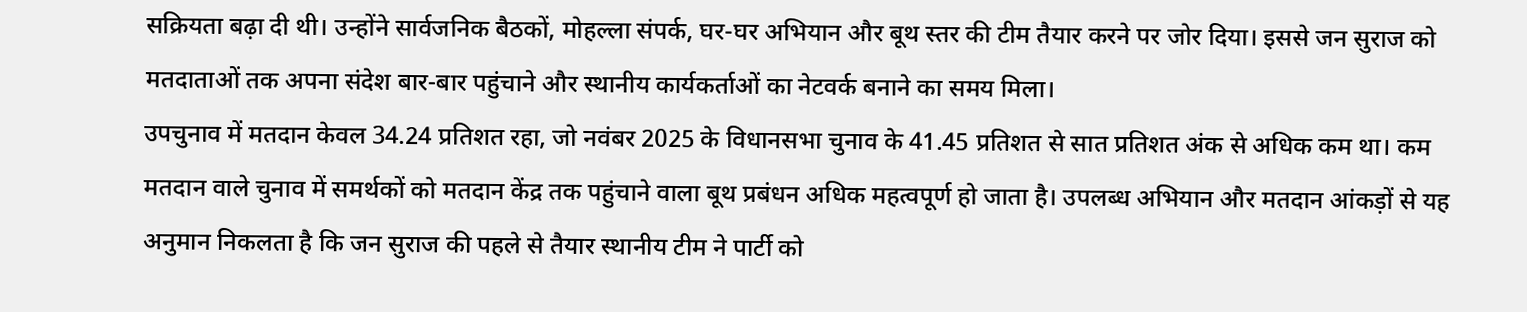सक्रियता बढ़ा दी थी। उन्होंने सार्वजनिक बैठकों, मोहल्ला संपर्क, घर-घर अभियान और बूथ स्तर की टीम तैयार करने पर जोर दिया। इससे जन सुराज को मतदाताओं तक अपना संदेश बार-बार पहुंचाने और स्थानीय कार्यकर्ताओं का नेटवर्क बनाने का समय मिला।
उपचुनाव में मतदान केवल 34.24 प्रतिशत रहा, जो नवंबर 2025 के विधानसभा चुनाव के 41.45 प्रतिशत से सात प्रतिशत अंक से अधिक कम था। कम मतदान वाले चुनाव में समर्थकों को मतदान केंद्र तक पहुंचाने वाला बूथ प्रबंधन अधिक महत्वपूर्ण हो जाता है। उपलब्ध अभियान और मतदान आंकड़ों से यह अनुमान निकलता है कि जन सुराज की पहले से तैयार स्थानीय टीम ने पार्टी को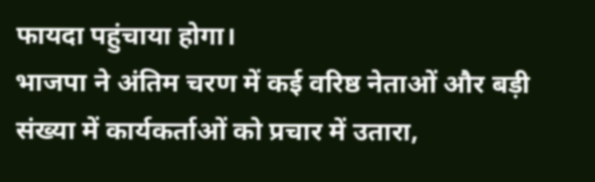फायदा पहुंचाया होगा।
भाजपा ने अंतिम चरण में कई वरिष्ठ नेताओं और बड़ी संख्या में कार्यकर्ताओं को प्रचार में उतारा,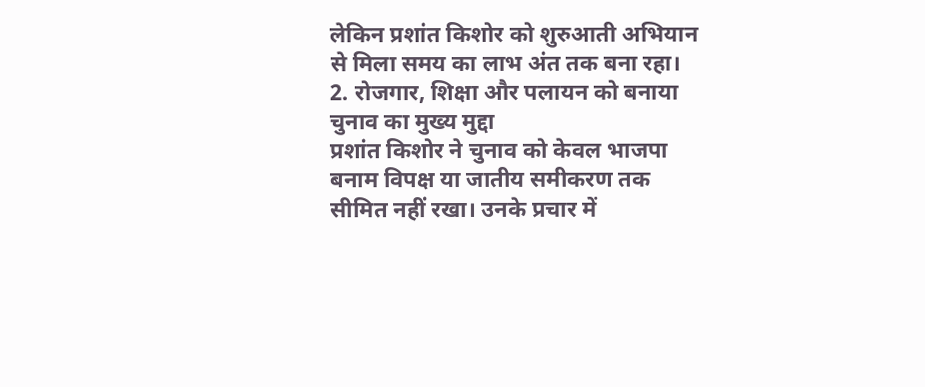लेकिन प्रशांत किशोर को शुरुआती अभियान से मिला समय का लाभ अंत तक बना रहा।
2. रोजगार, शिक्षा और पलायन को बनाया चुनाव का मुख्य मुद्दा
प्रशांत किशोर ने चुनाव को केवल भाजपा बनाम विपक्ष या जातीय समीकरण तक सीमित नहीं रखा। उनके प्रचार में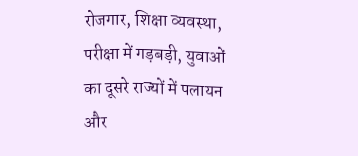रोजगार, शिक्षा व्यवस्था, परीक्षा में गड़बड़ी, युवाओं का दूसरे राज्यों में पलायन और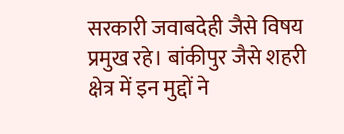सरकारी जवाबदेही जैसे विषय प्रमुख रहे। बांकीपुर जैसे शहरी क्षेत्र में इन मुद्दों ने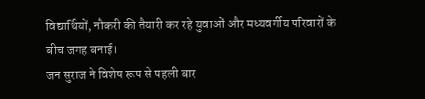विद्यार्थियों, नौकरी की तैयारी कर रहे युवाओं और मध्यवर्गीय परिवारों के बीच जगह बनाई।
जन सुराज ने विशेष रूप से पहली बार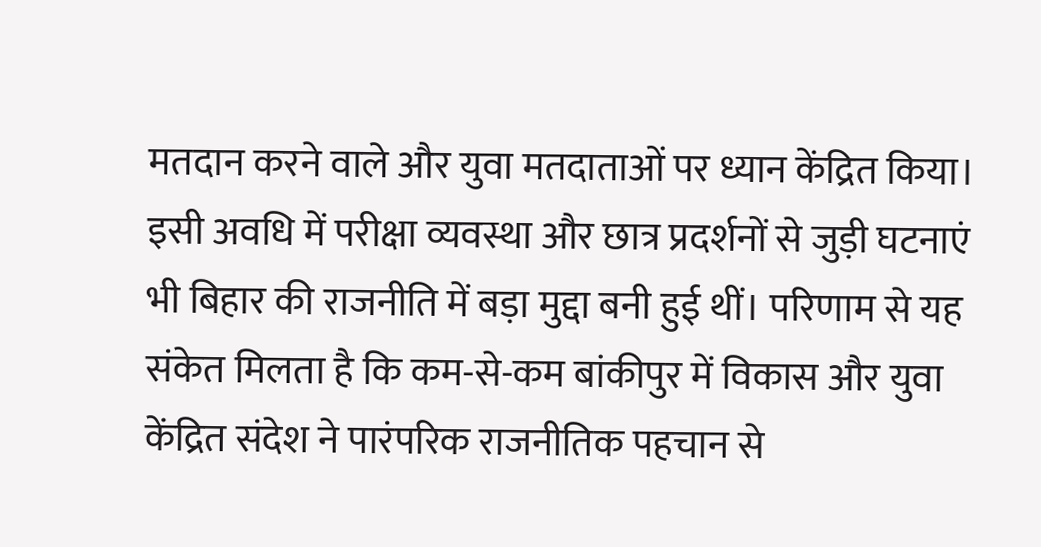मतदान करने वाले और युवा मतदाताओं पर ध्यान केंद्रित किया। इसी अवधि में परीक्षा व्यवस्था और छात्र प्रदर्शनों से जुड़ी घटनाएं भी बिहार की राजनीति में बड़ा मुद्दा बनी हुई थीं। परिणाम से यह संकेत मिलता है कि कम-से-कम बांकीपुर में विकास और युवा केंद्रित संदेश ने पारंपरिक राजनीतिक पहचान से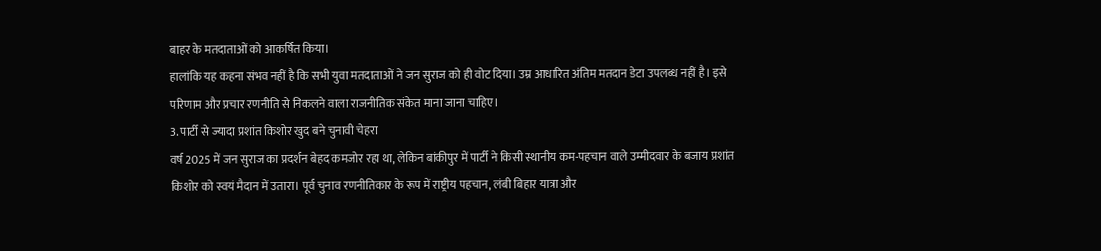बाहर के मतदाताओं को आकर्षित किया।
हालांकि यह कहना संभव नहीं है कि सभी युवा मतदाताओं ने जन सुराज को ही वोट दिया। उम्र आधारित अंतिम मतदान डेटा उपलब्ध नहीं है। इसे परिणाम और प्रचार रणनीति से निकलने वाला राजनीतिक संकेत माना जाना चाहिए।
3. पार्टी से ज्यादा प्रशांत किशोर खुद बने चुनावी चेहरा
वर्ष 2025 में जन सुराज का प्रदर्शन बेहद कमजोर रहा था, लेकिन बांकीपुर में पार्टी ने किसी स्थानीय कम-पहचान वाले उम्मीदवार के बजाय प्रशांत किशोर को स्वयं मैदान में उतारा। पूर्व चुनाव रणनीतिकार के रूप में राष्ट्रीय पहचान, लंबी बिहार यात्रा और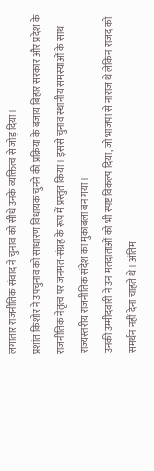लगातार राजनीतिक संवाद ने चुनाव को सीधे उनके व्यक्तित्व से जोड़ दिया।
प्रशांत किशोर ने उपचुनाव को साधारण विधायक चुनने की प्रक्रिया के बजाय बिहार सरकार और प्रदेश के राजनीतिक नेतृत्व पर जनमत-संग्रह के रूप में प्रस्तुत किया। इससे चुनाव स्थानीय समस्याओं के साथ राज्यस्तरीय राजनीतिक संदेश का मुकाबला बन गया।
उनकी उम्मीदवारी ने उन मतदाताओं को भी स्पष्ट विकल्प दिया, जो भाजपा से नाराज थे लेकिन राजद को समर्थन नहीं देना चाहते थे। अंतिम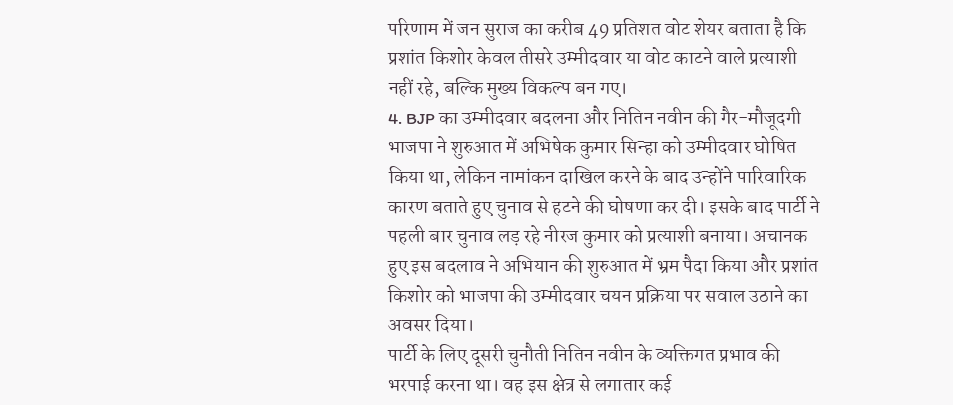परिणाम में जन सुराज का करीब 49 प्रतिशत वोट शेयर बताता है कि प्रशांत किशोर केवल तीसरे उम्मीदवार या वोट काटने वाले प्रत्याशी नहीं रहे, बल्कि मुख्य विकल्प बन गए।
4. BJP का उम्मीदवार बदलना और नितिन नवीन की गैर-मौजूदगी
भाजपा ने शुरुआत में अभिषेक कुमार सिन्हा को उम्मीदवार घोषित किया था, लेकिन नामांकन दाखिल करने के बाद उन्होंने पारिवारिक कारण बताते हुए चुनाव से हटने की घोषणा कर दी। इसके बाद पार्टी ने पहली बार चुनाव लड़ रहे नीरज कुमार को प्रत्याशी बनाया। अचानक हुए इस बदलाव ने अभियान की शुरुआत में भ्रम पैदा किया और प्रशांत किशोर को भाजपा की उम्मीदवार चयन प्रक्रिया पर सवाल उठाने का अवसर दिया।
पार्टी के लिए दूसरी चुनौती नितिन नवीन के व्यक्तिगत प्रभाव की भरपाई करना था। वह इस क्षेत्र से लगातार कई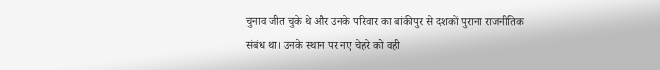चुनाव जीत चुके थे और उनके परिवार का बांकीपुर से दशकों पुराना राजनीतिक संबंध था। उनके स्थान पर नए चेहरे को वही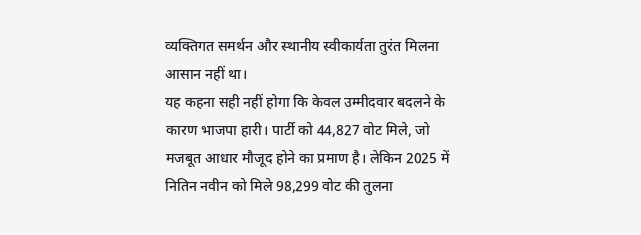व्यक्तिगत समर्थन और स्थानीय स्वीकार्यता तुरंत मिलना आसान नहीं था।
यह कहना सही नहीं होगा कि केवल उम्मीदवार बदलने के कारण भाजपा हारी। पार्टी को 44,827 वोट मिले, जो मजबूत आधार मौजूद होने का प्रमाण है। लेकिन 2025 में नितिन नवीन को मिले 98,299 वोट की तुलना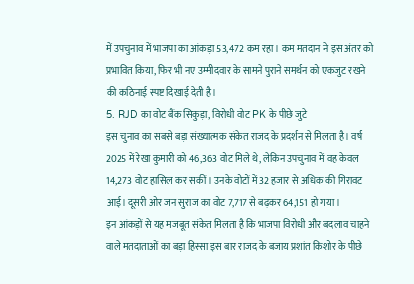में उपचुनाव में भाजपा का आंकड़ा 53,472 कम रहा। कम मतदान ने इस अंतर को प्रभावित किया, फिर भी नए उम्मीदवार के सामने पुराने समर्थन को एकजुट रखने की कठिनाई स्पष्ट दिखाई देती है।
5. RJD का वोट बैंक सिकुड़ा, विरोधी वोट PK के पीछे जुटे
इस चुनाव का सबसे बड़ा संख्यात्मक संकेत राजद के प्रदर्शन से मिलता है। वर्ष 2025 में रेखा कुमारी को 46,363 वोट मिले थे, लेकिन उपचुनाव में वह केवल 14,273 वोट हासिल कर सकीं। उनके वोटों में 32 हजार से अधिक की गिरावट आई। दूसरी ओर जन सुराज का वोट 7,717 से बढ़कर 64,151 हो गया।
इन आंकड़ों से यह मजबूत संकेत मिलता है कि भाजपा विरोधी और बदलाव चाहने वाले मतदाताओं का बड़ा हिस्सा इस बार राजद के बजाय प्रशांत किशोर के पीछे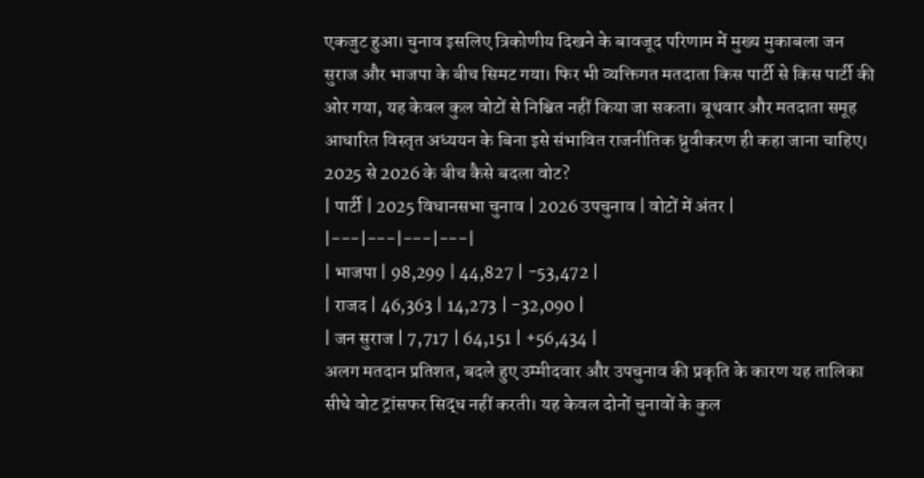एकजुट हुआ। चुनाव इसलिए त्रिकोणीय दिखने के बावजूद परिणाम में मुख्य मुकाबला जन सुराज और भाजपा के बीच सिमट गया। फिर भी व्यक्तिगत मतदाता किस पार्टी से किस पार्टी की ओर गया, यह केवल कुल वोटों से निश्चित नहीं किया जा सकता। बूथवार और मतदाता समूह आधारित विस्तृत अध्ययन के बिना इसे संभावित राजनीतिक ध्रुवीकरण ही कहा जाना चाहिए।
2025 से 2026 के बीच कैसे बदला वोट?
| पार्टी | 2025 विधानसभा चुनाव | 2026 उपचुनाव | वोटों में अंतर |
|---|---|---|---|
| भाजपा | 98,299 | 44,827 | -53,472 |
| राजद | 46,363 | 14,273 | -32,090 |
| जन सुराज | 7,717 | 64,151 | +56,434 |
अलग मतदान प्रतिशत, बदले हुए उम्मीदवार और उपचुनाव की प्रकृति के कारण यह तालिका सीधे वोट ट्रांसफर सिद्ध नहीं करती। यह केवल दोनों चुनावों के कुल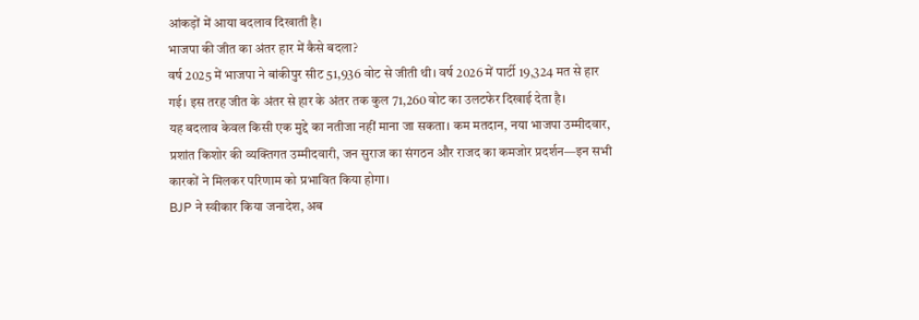आंकड़ों में आया बदलाव दिखाती है।
भाजपा की जीत का अंतर हार में कैसे बदला?
वर्ष 2025 में भाजपा ने बांकीपुर सीट 51,936 वोट से जीती थी। वर्ष 2026 में पार्टी 19,324 मत से हार गई। इस तरह जीत के अंतर से हार के अंतर तक कुल 71,260 वोट का उलटफेर दिखाई देता है।
यह बदलाव केवल किसी एक मुद्दे का नतीजा नहीं माना जा सकता। कम मतदान, नया भाजपा उम्मीदवार, प्रशांत किशोर की व्यक्तिगत उम्मीदवारी, जन सुराज का संगठन और राजद का कमजोर प्रदर्शन—इन सभी कारकों ने मिलकर परिणाम को प्रभावित किया होगा।
BJP ने स्वीकार किया जनादेश, अब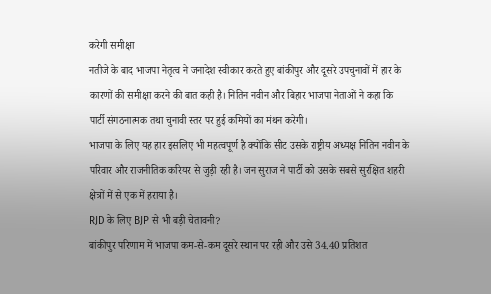करेगी समीक्षा
नतीजे के बाद भाजपा नेतृत्व ने जनादेश स्वीकार करते हुए बांकीपुर और दूसरे उपचुनावों में हार के कारणों की समीक्षा करने की बात कही है। नितिन नवीन और बिहार भाजपा नेताओं ने कहा कि पार्टी संगठनात्मक तथा चुनावी स्तर पर हुई कमियों का मंथन करेगी।
भाजपा के लिए यह हार इसलिए भी महत्वपूर्ण है क्योंकि सीट उसके राष्ट्रीय अध्यक्ष नितिन नवीन के परिवार और राजनीतिक करियर से जुड़ी रही है। जन सुराज ने पार्टी को उसके सबसे सुरक्षित शहरी क्षेत्रों में से एक में हराया है।
RJD के लिए BJP से भी बड़ी चेतावनी?
बांकीपुर परिणाम में भाजपा कम-से-कम दूसरे स्थान पर रही और उसे 34.40 प्रतिशत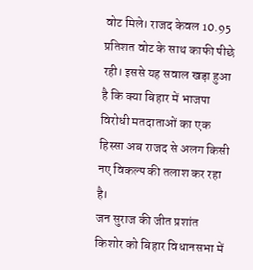वोट मिले। राजद केवल 10.95 प्रतिशत वोट के साथ काफी पीछे रही। इससे यह सवाल खड़ा हुआ है कि क्या बिहार में भाजपा विरोधी मतदाताओं का एक हिस्सा अब राजद से अलग किसी नए विकल्प की तलाश कर रहा है।
जन सुराज की जीत प्रशांत किशोर को बिहार विधानसभा में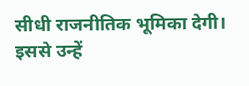सीधी राजनीतिक भूमिका देगी। इससे उन्हें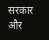सरकार और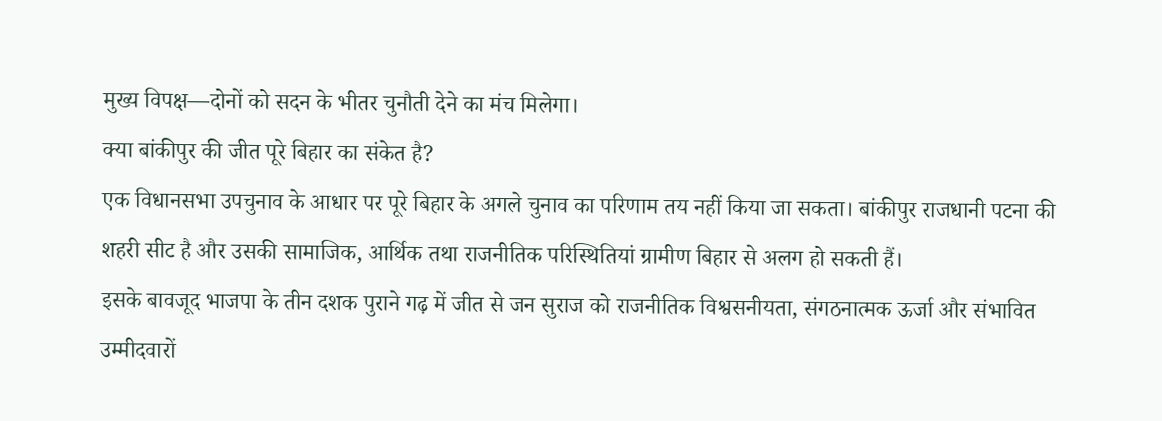मुख्य विपक्ष—दोनों को सदन के भीतर चुनौती देने का मंच मिलेगा।
क्या बांकीपुर की जीत पूरे बिहार का संकेत है?
एक विधानसभा उपचुनाव के आधार पर पूरे बिहार के अगले चुनाव का परिणाम तय नहीं किया जा सकता। बांकीपुर राजधानी पटना की शहरी सीट है और उसकी सामाजिक, आर्थिक तथा राजनीतिक परिस्थितियां ग्रामीण बिहार से अलग हो सकती हैं।
इसके बावजूद भाजपा के तीन दशक पुराने गढ़ में जीत से जन सुराज को राजनीतिक विश्वसनीयता, संगठनात्मक ऊर्जा और संभावित उम्मीदवारों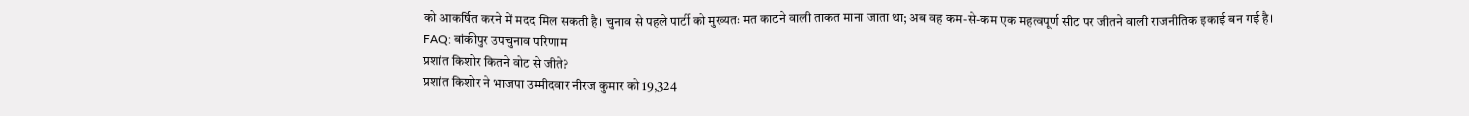को आकर्षित करने में मदद मिल सकती है। चुनाव से पहले पार्टी को मुख्यतः मत काटने वाली ताकत माना जाता था; अब वह कम-से-कम एक महत्वपूर्ण सीट पर जीतने वाली राजनीतिक इकाई बन गई है।
FAQ: बांकीपुर उपचुनाव परिणाम
प्रशांत किशोर कितने वोट से जीते?
प्रशांत किशोर ने भाजपा उम्मीदवार नीरज कुमार को 19,324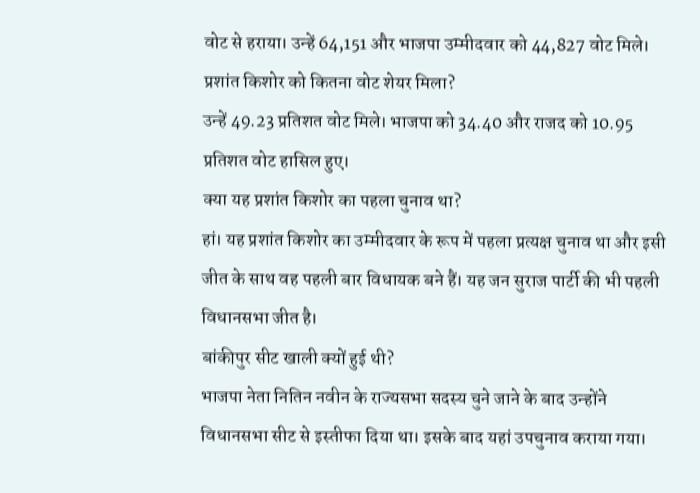वोट से हराया। उन्हें 64,151 और भाजपा उम्मीदवार को 44,827 वोट मिले।
प्रशांत किशोर को कितना वोट शेयर मिला?
उन्हें 49.23 प्रतिशत वोट मिले। भाजपा को 34.40 और राजद को 10.95 प्रतिशत वोट हासिल हुए।
क्या यह प्रशांत किशोर का पहला चुनाव था?
हां। यह प्रशांत किशोर का उम्मीदवार के रूप में पहला प्रत्यक्ष चुनाव था और इसी जीत के साथ वह पहली बार विधायक बने हैं। यह जन सुराज पार्टी की भी पहली विधानसभा जीत है।
बांकीपुर सीट खाली क्यों हुई थी?
भाजपा नेता नितिन नवीन के राज्यसभा सदस्य चुने जाने के बाद उन्होंने विधानसभा सीट से इस्तीफा दिया था। इसके बाद यहां उपचुनाव कराया गया।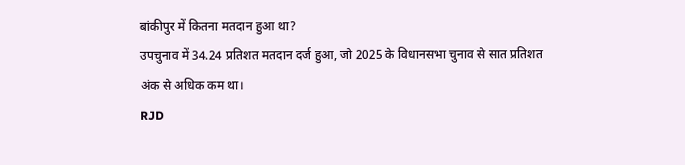बांकीपुर में कितना मतदान हुआ था?
उपचुनाव में 34.24 प्रतिशत मतदान दर्ज हुआ, जो 2025 के विधानसभा चुनाव से सात प्रतिशत अंक से अधिक कम था।
RJD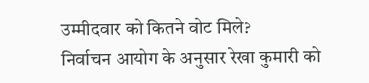उम्मीदवार को कितने वोट मिले?
निर्वाचन आयोग के अनुसार रेखा कुमारी को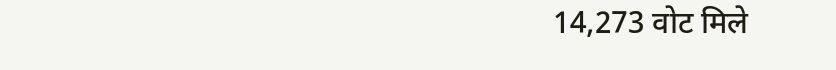14,273 वोट मिले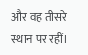और वह तीसरे स्थान पर रहीं।